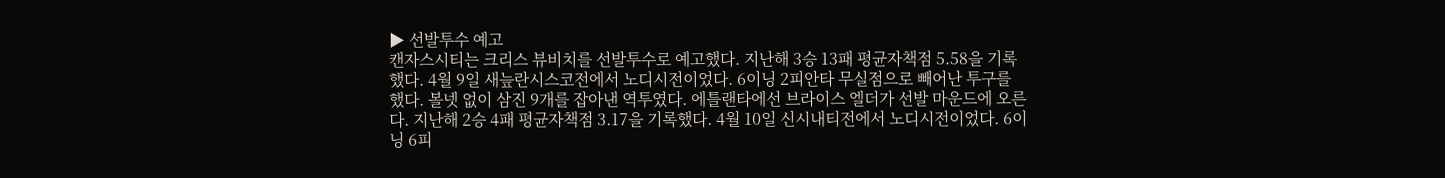▶ 선발투수 예고
캔자스시티는 크리스 뷰비치를 선발투수로 예고했다. 지난해 3승 13패 평균자책점 5.58을 기록했다. 4월 9일 새늪란시스코전에서 노디시전이었다. 6이닝 2피안타 무실점으로 빼어난 투구를 했다. 볼넷 없이 삼진 9개를 잡아낸 역투였다. 에틀랜타에선 브라이스 엘더가 선발 마운드에 오른다. 지난해 2승 4패 평균자책점 3.17을 기록했다. 4월 10일 신시내티전에서 노디시전이었다. 6이닝 6피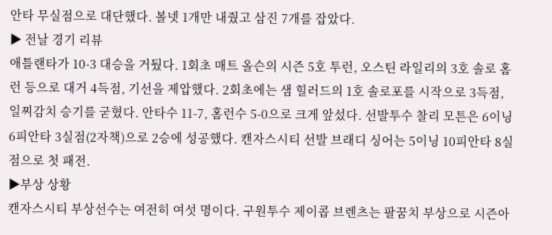안타 무실점으로 대단했다. 볼넷 1개만 내줬고 삼진 7개를 잡았다.
▶ 전날 경기 리뷰
애틀랜타가 10-3 대승을 거뒀다. 1회초 매트 올슨의 시즌 5호 투런, 오스틴 라일리의 3호 솔로 홈런 등으로 대거 4득점, 기선을 제압했다. 2회초에는 샘 힐러드의 1호 솔로포를 시작으로 3득점, 일찌감치 승기를 굳혔다. 안타수 11-7, 홈런수 5-0으로 크게 앞섰다. 선발투수 찰리 모튼은 6이닝 6피안타 3실점(2자책)으로 2승에 성공했다. 캔자스시티 선발 브래디 싱어는 5이닝 10피안타 8실점으로 첫 패전.
▶부상 상황
캔자스시티 부상선수는 여전히 여섯 명이다. 구원투수 제이콥 브렌츠는 팔꿈치 부상으로 시즌아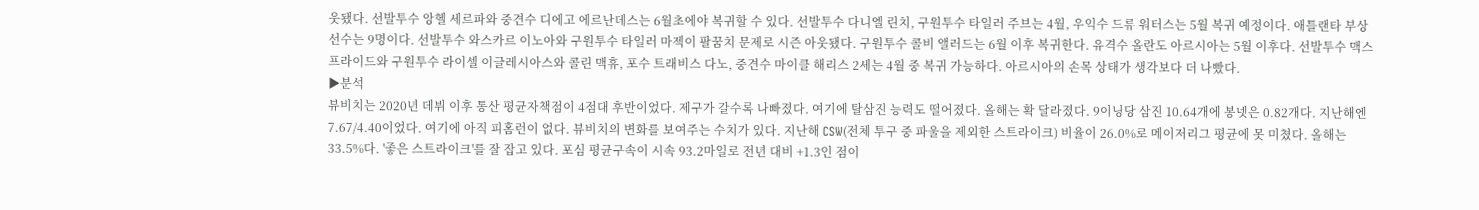웃됐다. 선발투수 앙헬 세르파와 중견수 디에고 에르난데스는 6월초에야 복귀할 수 있다. 선발투수 다니엘 린치, 구원투수 타일러 주브는 4월, 우익수 드류 워터스는 5월 복귀 예정이다. 애틀랜타 부상선수는 9명이다. 선발투수 와스카르 이노아와 구원투수 타일러 마젝이 팔꿈치 문제로 시즌 아웃됐다. 구원투수 콜비 앨러드는 6월 이후 복귀한다. 유격수 올란도 아르시아는 5월 이후다. 선발투수 맥스 프라이드와 구원투수 라이셀 이글레시아스와 콜린 맥휴, 포수 트래비스 다노, 중견수 마이클 해리스 2세는 4월 중 복귀 가능하다. 아르시아의 손목 상태가 생각보다 더 나빴다.
▶분석
뷰비치는 2020년 데뷔 이후 통산 평균자책점이 4점대 후반이었다. 제구가 갈수록 나빠졌다. 여기에 탈삼진 능력도 떨어졌다. 올해는 확 달라졌다. 9이닝당 삼진 10.64개에 봉넷은 0.82개다. 지난해엔 7.67/4.40이었다. 여기에 아직 피홈런이 없다. 뷰비치의 변화를 보여주는 수치가 있다. 지난해 CSW(전체 투구 중 파울을 제외한 스트라이크) 비율이 26.0%로 메이저리그 평균에 못 미쳤다. 올해는 33.5%다. '좋은 스트라이크'를 잘 잡고 있다. 포심 평균구속이 시속 93.2마일로 전년 대비 +1.3인 점이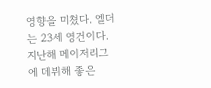영향을 미쳤다. 엘더는 23세 영건이다. 지난해 메이저리그에 데뷔해 좋은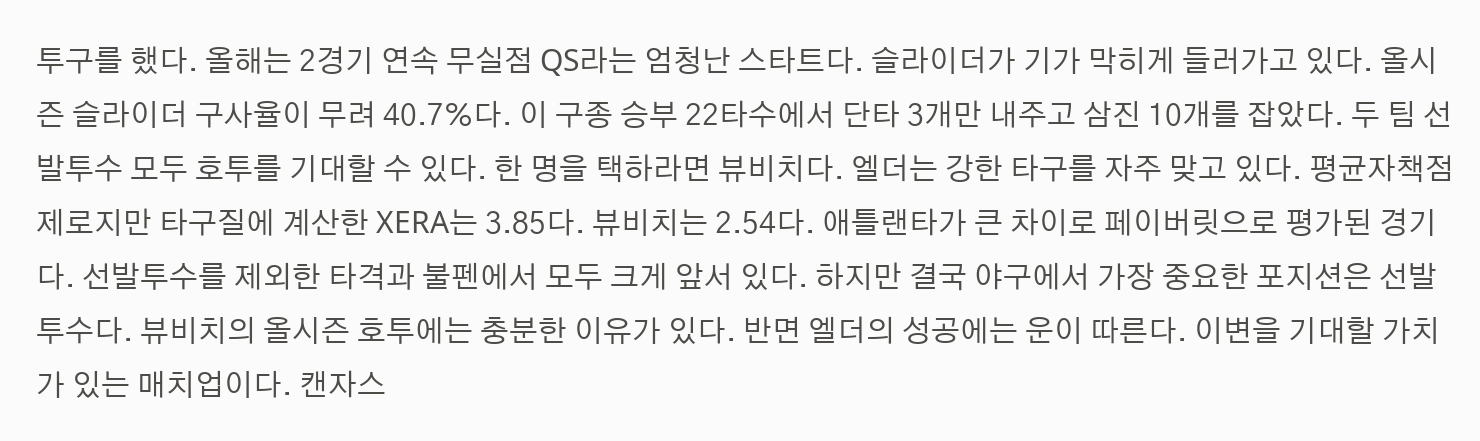투구를 했다. 올해는 2경기 연속 무실점 QS라는 엄청난 스타트다. 슬라이더가 기가 막히게 들러가고 있다. 올시즌 슬라이더 구사율이 무려 40.7%다. 이 구종 승부 22타수에서 단타 3개만 내주고 삼진 10개를 잡았다. 두 팀 선발투수 모두 호투를 기대할 수 있다. 한 명을 택하라면 뷰비치다. 엘더는 강한 타구를 자주 맞고 있다. 평균자책점 제로지만 타구질에 계산한 XERA는 3.85다. 뷰비치는 2.54다. 애틀랜타가 큰 차이로 페이버릿으로 평가된 경기다. 선발투수를 제외한 타격과 불펜에서 모두 크게 앞서 있다. 하지만 결국 야구에서 가장 중요한 포지션은 선발투수다. 뷰비치의 올시즌 호투에는 충분한 이유가 있다. 반면 엘더의 성공에는 운이 따른다. 이변을 기대할 가치가 있는 매치업이다. 캔자스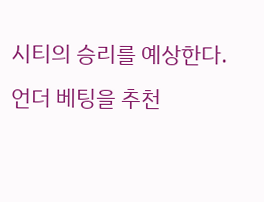시티의 승리를 예상한다. 언더 베팅을 추천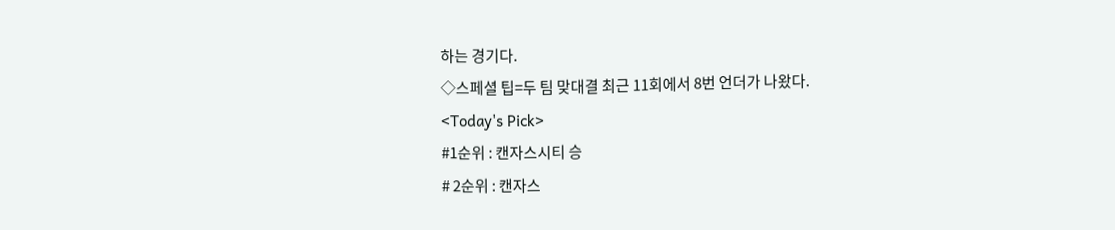하는 경기다.
◇스페셜 팁=두 팀 맞대결 최근 11회에서 8번 언더가 나왔다.
<Today's Pick>
#1순위 : 캔자스시티 승
# 2순위 : 캔자스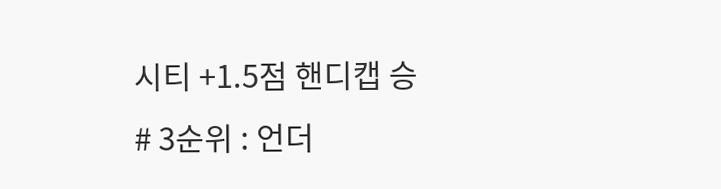시티 +1.5점 핸디캡 승
# 3순위 : 언더